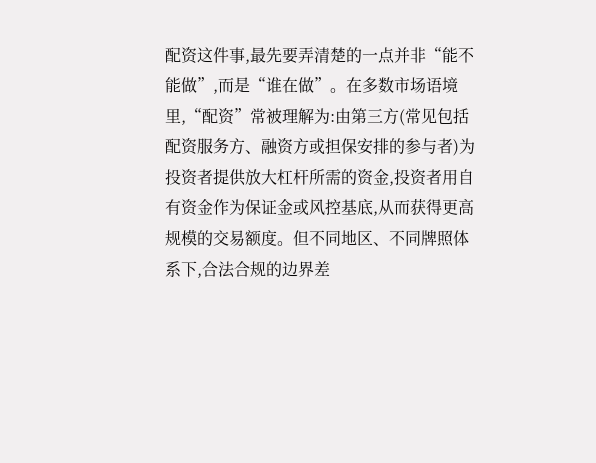配资这件事,最先要弄清楚的一点并非“能不能做”,而是“谁在做”。在多数市场语境里,“配资”常被理解为:由第三方(常见包括配资服务方、融资方或担保安排的参与者)为投资者提供放大杠杆所需的资金,投资者用自有资金作为保证金或风控基底,从而获得更高规模的交易额度。但不同地区、不同牌照体系下,合法合规的边界差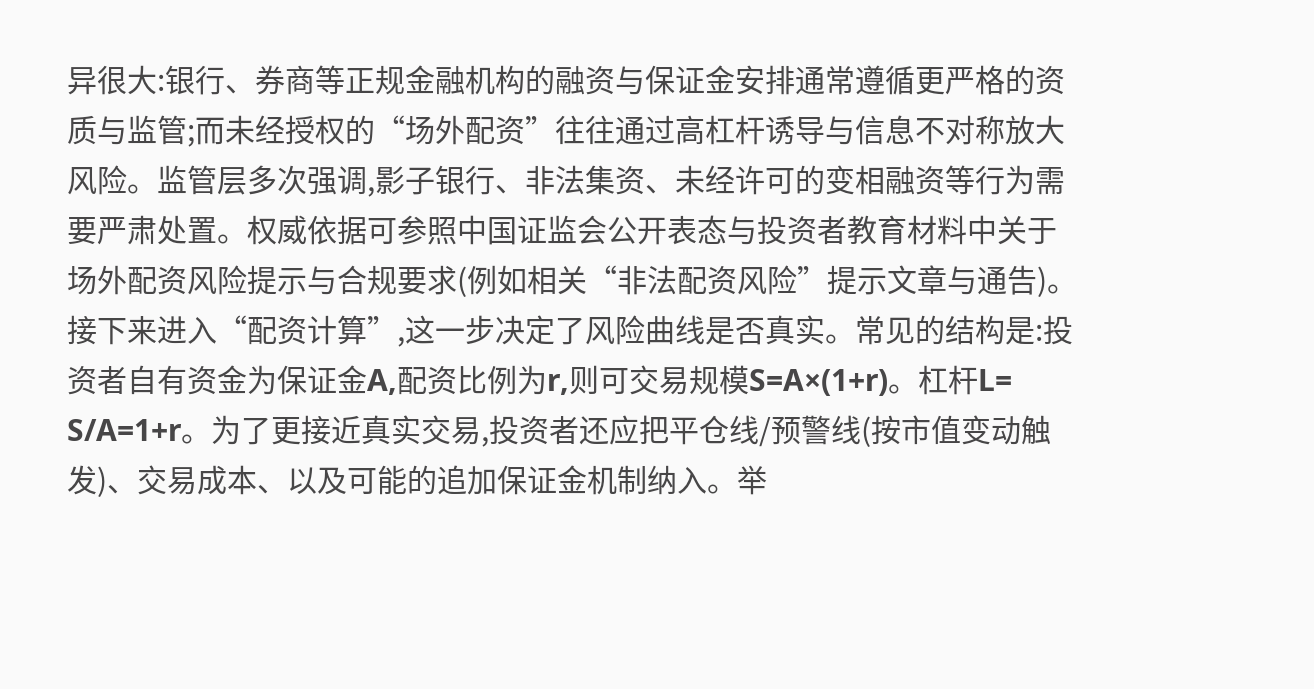异很大:银行、券商等正规金融机构的融资与保证金安排通常遵循更严格的资质与监管;而未经授权的“场外配资”往往通过高杠杆诱导与信息不对称放大风险。监管层多次强调,影子银行、非法集资、未经许可的变相融资等行为需要严肃处置。权威依据可参照中国证监会公开表态与投资者教育材料中关于场外配资风险提示与合规要求(例如相关“非法配资风险”提示文章与通告)。
接下来进入“配资计算”,这一步决定了风险曲线是否真实。常见的结构是:投资者自有资金为保证金A,配资比例为r,则可交易规模S=A×(1+r)。杠杆L= S/A=1+r。为了更接近真实交易,投资者还应把平仓线/预警线(按市值变动触发)、交易成本、以及可能的追加保证金机制纳入。举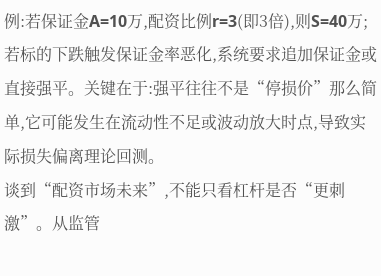例:若保证金A=10万,配资比例r=3(即3倍),则S=40万;若标的下跌触发保证金率恶化,系统要求追加保证金或直接强平。关键在于:强平往往不是“停损价”那么简单,它可能发生在流动性不足或波动放大时点,导致实际损失偏离理论回测。
谈到“配资市场未来”,不能只看杠杆是否“更刺激”。从监管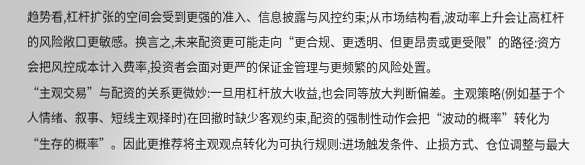趋势看,杠杆扩张的空间会受到更强的准入、信息披露与风控约束;从市场结构看,波动率上升会让高杠杆的风险敞口更敏感。换言之,未来配资更可能走向“更合规、更透明、但更昂贵或更受限”的路径:资方会把风控成本计入费率,投资者会面对更严的保证金管理与更频繁的风险处置。
“主观交易”与配资的关系更微妙:一旦用杠杆放大收益,也会同等放大判断偏差。主观策略(例如基于个人情绪、叙事、短线主观择时)在回撤时缺少客观约束,配资的强制性动作会把“波动的概率”转化为“生存的概率”。因此更推荐将主观观点转化为可执行规则:进场触发条件、止损方式、仓位调整与最大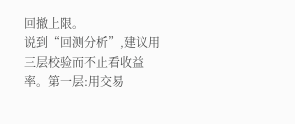回撤上限。
说到“回测分析”,建议用三层校验而不止看收益率。第一层:用交易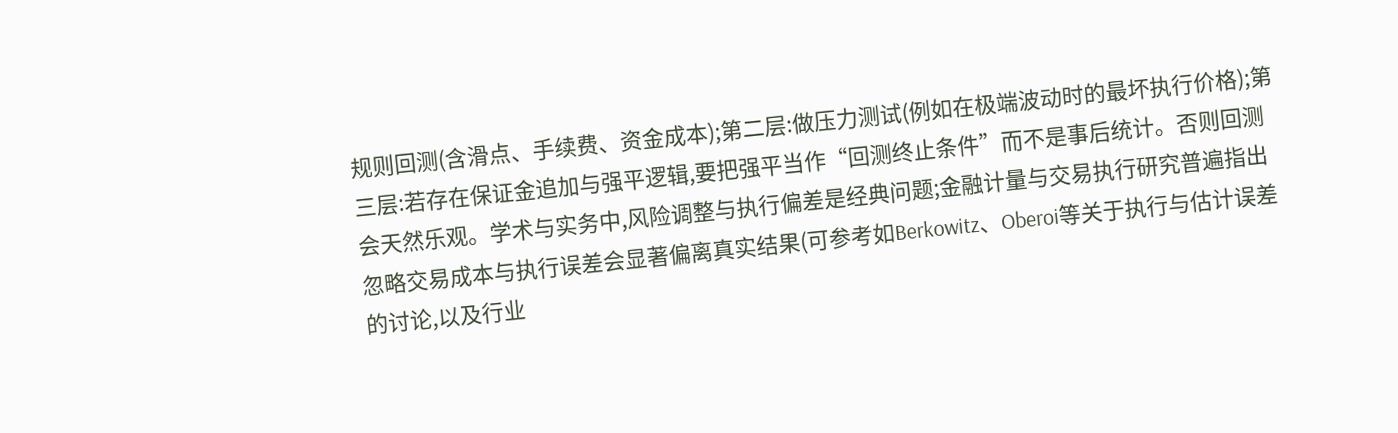规则回测(含滑点、手续费、资金成本);第二层:做压力测试(例如在极端波动时的最坏执行价格);第三层:若存在保证金追加与强平逻辑,要把强平当作“回测终止条件”而不是事后统计。否则回测会天然乐观。学术与实务中,风险调整与执行偏差是经典问题;金融计量与交易执行研究普遍指出忽略交易成本与执行误差会显著偏离真实结果(可参考如Berkowitz、Oberoi等关于执行与估计误差的讨论,以及行业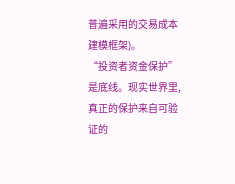普遍采用的交易成本建模框架)。
“投资者资金保护”是底线。现实世界里,真正的保护来自可验证的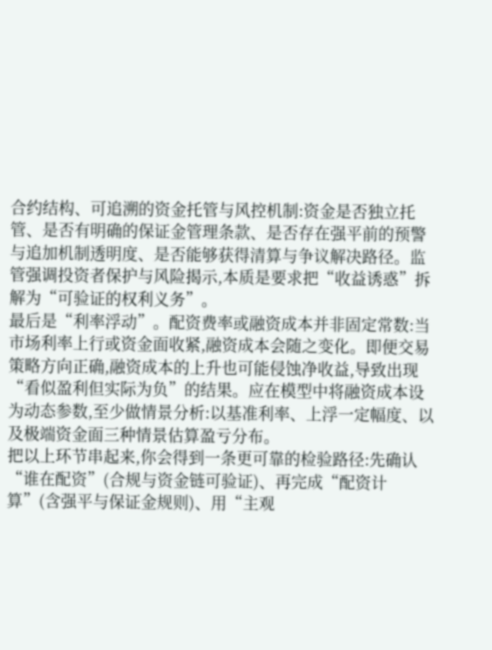合约结构、可追溯的资金托管与风控机制:资金是否独立托管、是否有明确的保证金管理条款、是否存在强平前的预警与追加机制透明度、是否能够获得清算与争议解决路径。监管强调投资者保护与风险揭示,本质是要求把“收益诱惑”拆解为“可验证的权利义务”。
最后是“利率浮动”。配资费率或融资成本并非固定常数:当市场利率上行或资金面收紧,融资成本会随之变化。即便交易策略方向正确,融资成本的上升也可能侵蚀净收益,导致出现“看似盈利但实际为负”的结果。应在模型中将融资成本设为动态参数,至少做情景分析:以基准利率、上浮一定幅度、以及极端资金面三种情景估算盈亏分布。
把以上环节串起来,你会得到一条更可靠的检验路径:先确认“谁在配资”(合规与资金链可验证)、再完成“配资计算”(含强平与保证金规则)、用“主观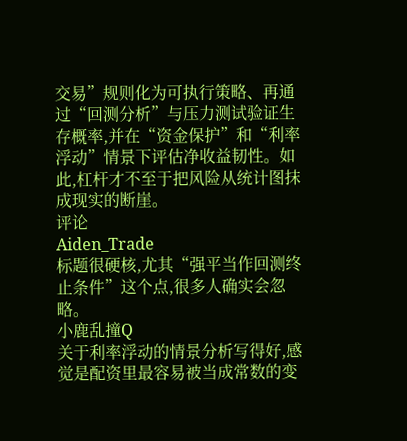交易”规则化为可执行策略、再通过“回测分析”与压力测试验证生存概率,并在“资金保护”和“利率浮动”情景下评估净收益韧性。如此,杠杆才不至于把风险从统计图抹成现实的断崖。
评论
Aiden_Trade
标题很硬核,尤其“强平当作回测终止条件”这个点,很多人确实会忽略。
小鹿乱撞Q
关于利率浮动的情景分析写得好,感觉是配资里最容易被当成常数的变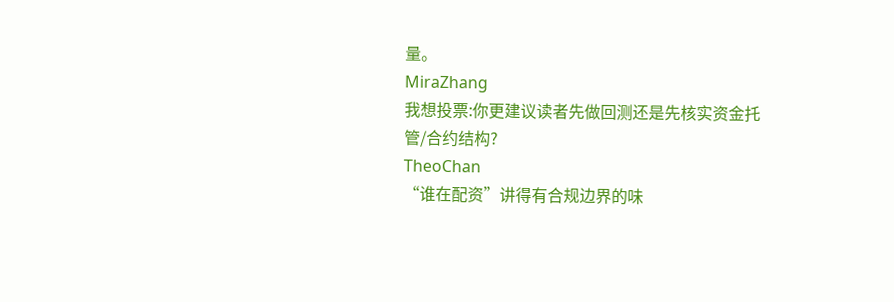量。
MiraZhang
我想投票:你更建议读者先做回测还是先核实资金托管/合约结构?
TheoChan
“谁在配资”讲得有合规边界的味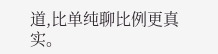道,比单纯聊比例更真实。